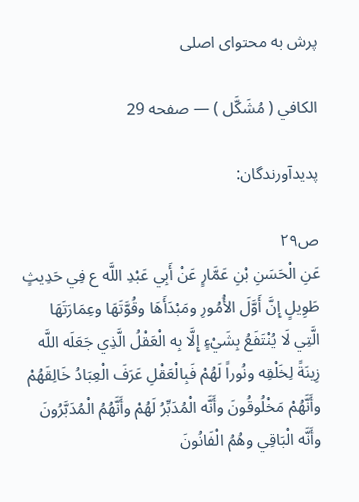پرش به محتوای اصلی

الكافي ( مُشَكَّل ) — صفحه 29

پدیدآورندگان:

ص۲۹
عَنِ الْحَسَنِ بْنِ عَمَّارٍ عَنْ أَبِي عَبْدِ اللَّه ع فِي حَدِيثٍ طَوِيلٍ إِنَّ أَوَّلَ الأُمُورِ ومَبْدَأَهَا وقُوَّتَهَا وعِمَارَتَهَا الَّتِي لَا يُنْتَفَعُ بِشَيْءٍ إِلَّا بِه الْعَقْلُ الَّذِي جَعَلَه اللَّه زِينَةً لِخَلْقِه ونُوراً لَهُمْ فَبِالْعَقْلِ عَرَفَ الْعِبَادُ خَالِقَهُمْ وأَنَّهُمْ مَخْلُوقُونَ وأَنَّه الْمُدَبِّرُ لَهُمْ وأَنَّهُمُ الْمُدَبَّرُونَ وأَنَّه الْبَاقِي وهُمُ الْفَانُونَ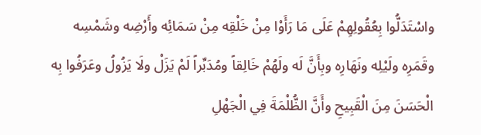واسْتَدَلُّوا بِعُقُولِهِمْ عَلَى مَا رَأَوْا مِنْ خَلْقِه مِنْ سَمَائِه وأَرْضِه وشَمْسِه وقَمَرِه ولَيْلِه ونَهَارِه وبِأَنَّ لَه ولَهُمْ خَالِقاً ومُدَبِّراً لَمْ يَزَلْ ولَا يَزُولُ وعَرَفُوا بِه الْحَسَنَ مِنَ الْقَبِيحِ وأَنَّ الظُّلْمَةَ فِي الْجَهْلِ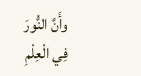وأَنَّ النُّورَ فِي الْعِلْمِ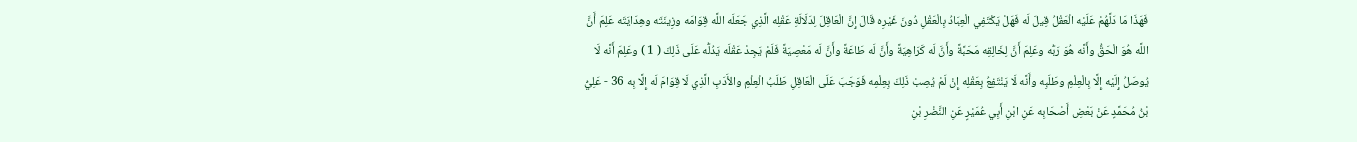فَهَذَا مَا دَلَّهُمْ عَلَيْه الْعَقْلُ قِيلَ لَه فَهَلْ يَكْتَفِي الْعِبَادُ بِالْعَقْلِ دُونَ غَيْرِه قَالَ إِنَّ الْعَاقِلَ لِدَلَالَةِ عَقْلِه الَّذِي جَعَلَه اللَّه قِوَامَه وزِينَتَه وهِدَايَتَه عَلِمَ أَنَّ اللَّه هُوَ الْحَقُّ وأَنَّه هُوَ رَبُّه وعَلِمَ أَنَّ لِخَالِقِه مَحَبَّةً وأَنَّ لَه كَرَاهِيَةً وأَنَّ لَه طَاعَةً وأَنَّ لَه مَعْصِيَةً فَلَمْ يَجِدْ عَقْلَه يَدُلُّه عَلَى ذَلِكَ ( 1 ) وعَلِمَ أَنَّه لَا يُوصَلُ إِلَيْه إِلَّا بِالْعِلْمِ وطَلَبِه وأَنَّه لَا يَنْتَفِعُ بِعَقْلِه إِنْ لَمْ يُصِبْ ذَلِكَ بِعِلْمِه فَوَجَبَ عَلَى الْعَاقِلِ طَلَبُ الْعِلْمِ والأَدَبِ الَّذِي لَا قِوَامَ لَه إِلَّا بِه 36 - عَلِيُّ بْنُ مُحَمَّدٍ عَنْ بَعْضِ أَصْحَابِه عَنِ ابْنِ أَبِي عُمَيْرٍ عَنِ النَّضْرِ بْنِ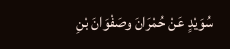سُوَيْدٍ عَنْ حُمْرَانَ وصَفْوَانَ بْنِ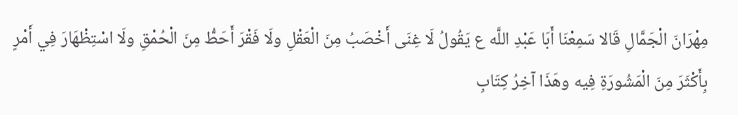مِهْرَانَ الْجَمَّالِ قَالا سَمِعْنَا أَبَا عَبْدِ اللَّه ع يَقُولُ لَا غِنَى أَخْصَبُ مِنَ الْعَقْلِ ولَا فَقْرَ أَحَطُّ مِنَ الْحُمْقِ ولَا اسْتِظْهَارَ فِي أَمْرٍ بِأَكْثَرَ مِنَ الْمَشُورَةِ فِيه وهَذَا آخِرُ كِتَابِ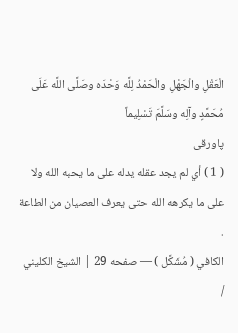الْعَقْلِ والْجَهْلِ والْحَمْدُ لِلَّه وَحْدَه وصَلَّى اللَّه عَلَى مُحَمَّدٍ وآلِه وسَلَّمَ تَسْلِيماً
پاورقی
( 1 ) أي لم يجد عقله يدله على ما يحبه الله ولا على ما يكرهه الله حتى يعرف العصيان من الطاعة .
الكافي ( مُشَكَّل ) — صفحه 29 | الشيخ الكليني /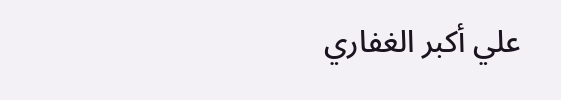علي أكبر الغفاري